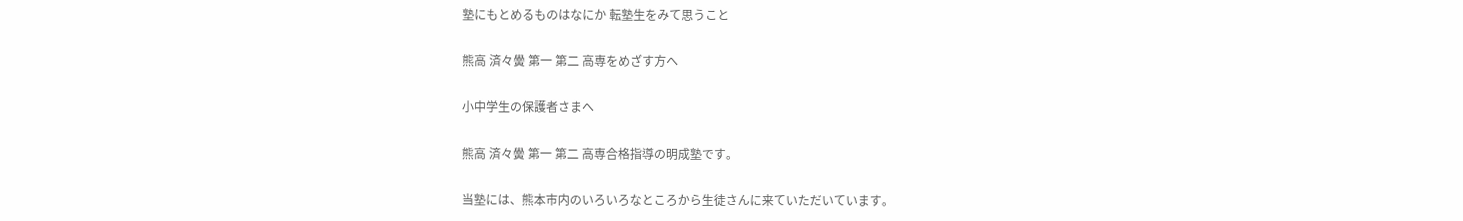塾にもとめるものはなにか 転塾生をみて思うこと

熊高 済々黌 第一 第二 高専をめざす方へ

小中学生の保護者さまへ

熊高 済々黌 第一 第二 高専合格指導の明成塾です。

当塾には、熊本市内のいろいろなところから生徒さんに来ていただいています。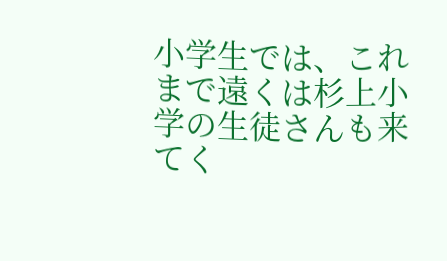小学生では、これまで遠くは杉上小学の生徒さんも来てく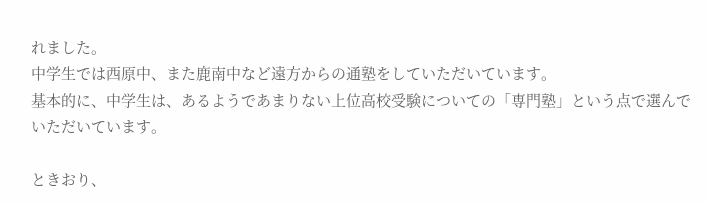れました。
中学生では西原中、また鹿南中など遠方からの通塾をしていただいています。
基本的に、中学生は、あるようであまりない上位高校受験についての「専門塾」という点で選んでいただいています。

ときおり、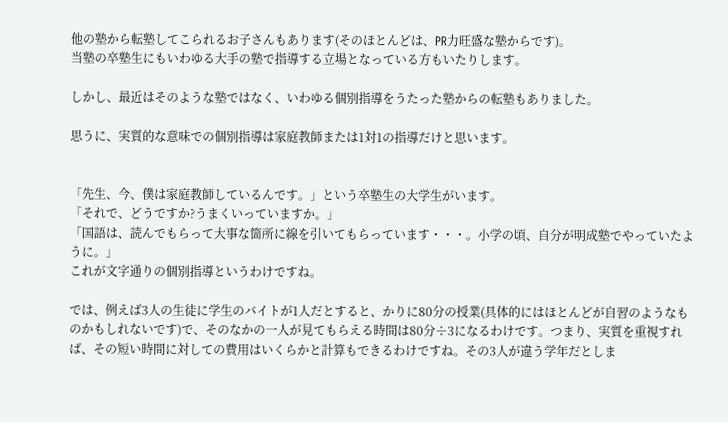他の塾から転塾してこられるお子さんもあります(そのほとんどは、PR力旺盛な塾からです)。
当塾の卒塾生にもいわゆる大手の塾で指導する立場となっている方もいたりします。

しかし、最近はそのような塾ではなく、いわゆる個別指導をうたった塾からの転塾もありました。

思うに、実質的な意味での個別指導は家庭教師または1対1の指導だけと思います。


「先生、今、僕は家庭教師しているんです。」という卒塾生の大学生がいます。
「それで、どうですか?うまくいっていますか。」
「国語は、読んでもらって大事な箇所に線を引いてもらっています・・・。小学の頃、自分が明成塾でやっていたように。」
これが文字通りの個別指導というわけですね。

では、例えば3人の生徒に学生のバイトが1人だとすると、かりに80分の授業(具体的にはほとんどが自習のようなものかもしれないです)で、そのなかの一人が見てもらえる時間は80分÷3になるわけです。つまり、実質を重視すれば、その短い時間に対しての費用はいくらかと計算もできるわけですね。その3人が違う学年だとしま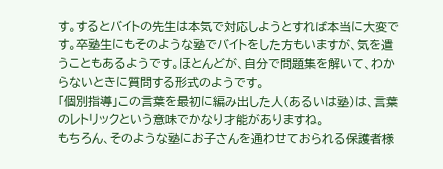す。するとバイトの先生は本気で対応しようとすれば本当に大変です。卒塾生にもそのような塾でバイトをした方もいますが、気を遣うこともあるようです。ほとんどが、自分で問題集を解いて、わからないときに質問する形式のようです。
「個別指導」この言葉を最初に編み出した人(あるいは塾)は、言葉のレトリックという意味でかなり才能がありますね。
もちろん、そのような塾にお子さんを通わせておられる保護者様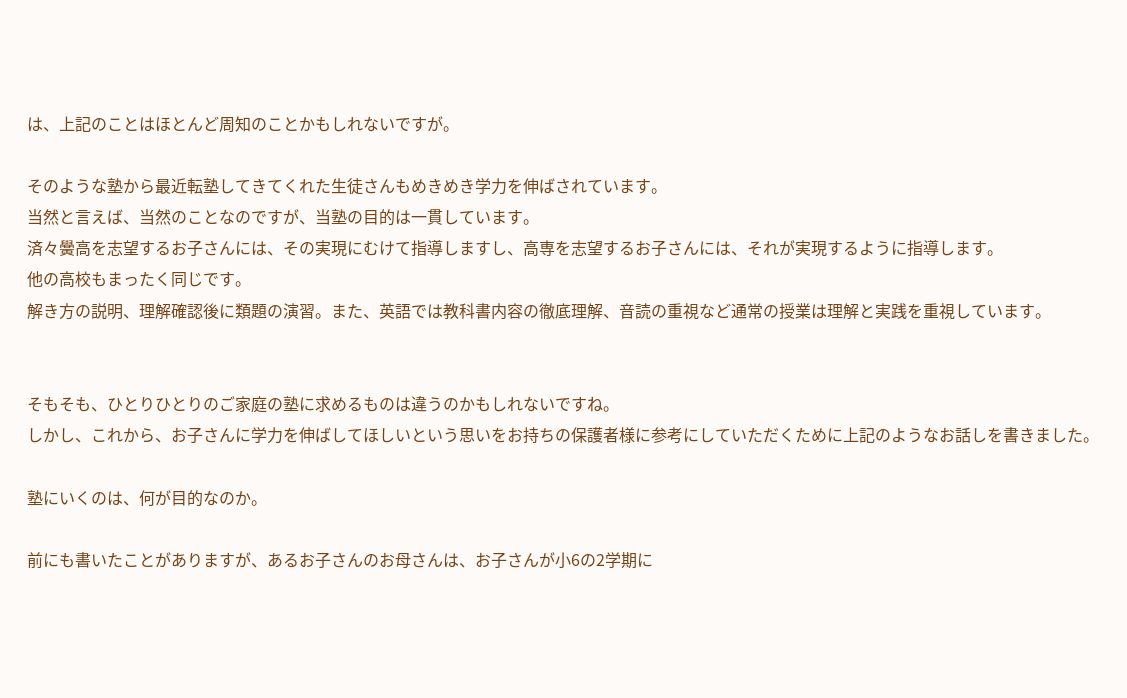は、上記のことはほとんど周知のことかもしれないですが。

そのような塾から最近転塾してきてくれた生徒さんもめきめき学力を伸ばされています。
当然と言えば、当然のことなのですが、当塾の目的は一貫しています。
済々黌高を志望するお子さんには、その実現にむけて指導しますし、高専を志望するお子さんには、それが実現するように指導します。
他の高校もまったく同じです。
解き方の説明、理解確認後に類題の演習。また、英語では教科書内容の徹底理解、音読の重視など通常の授業は理解と実践を重視しています。


そもそも、ひとりひとりのご家庭の塾に求めるものは違うのかもしれないですね。
しかし、これから、お子さんに学力を伸ばしてほしいという思いをお持ちの保護者様に参考にしていただくために上記のようなお話しを書きました。

塾にいくのは、何が目的なのか。

前にも書いたことがありますが、あるお子さんのお母さんは、お子さんが小6の2学期に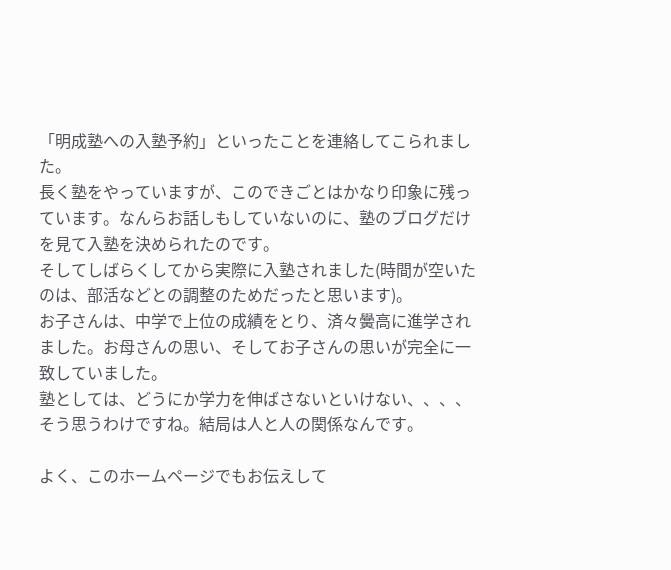「明成塾への入塾予約」といったことを連絡してこられました。
長く塾をやっていますが、このできごとはかなり印象に残っています。なんらお話しもしていないのに、塾のブログだけを見て入塾を決められたのです。
そしてしばらくしてから実際に入塾されました(時間が空いたのは、部活などとの調整のためだったと思います)。
お子さんは、中学で上位の成績をとり、済々黌高に進学されました。お母さんの思い、そしてお子さんの思いが完全に一致していました。
塾としては、どうにか学力を伸ばさないといけない、、、、そう思うわけですね。結局は人と人の関係なんです。

よく、このホームページでもお伝えして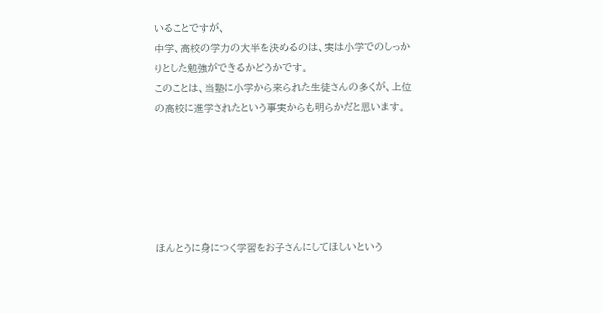いることですが、
中学、高校の学力の大半を決めるのは、実は小学でのしっかりとした勉強ができるかどうかです。
このことは、当塾に小学から来られた生徒さんの多くが、上位の高校に進学されたという事実からも明らかだと思います。






ほんとうに身につく学習をお子さんにしてほしいという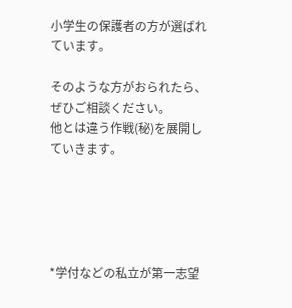小学生の保護者の方が選ばれています。

そのような方がおられたら、ぜひご相談ください。
他とは違う作戦(秘)を展開していきます。





*学付などの私立が第一志望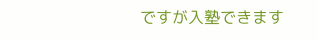ですが入塾できます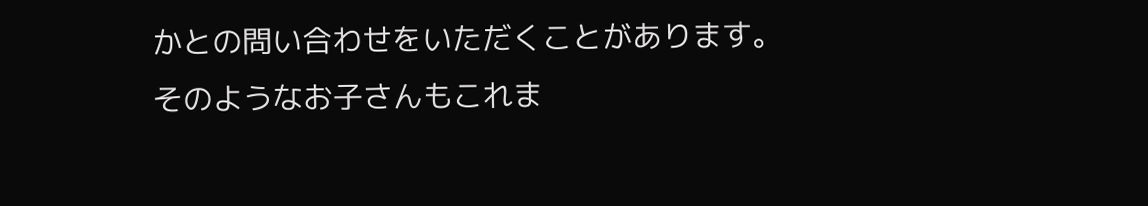かとの問い合わせをいただくことがあります。
そのようなお子さんもこれま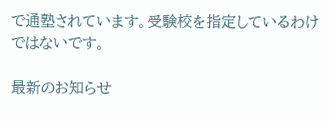で通塾されています。受験校を指定しているわけではないです。

最新のお知らせ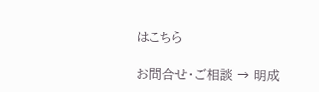はこちら

お問合せ・ご相談 → 明成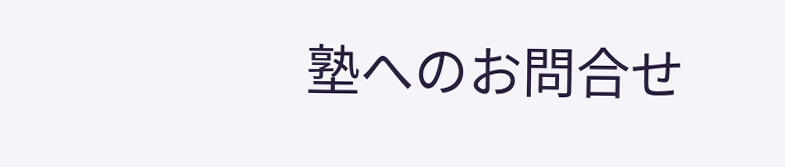塾へのお問合せ